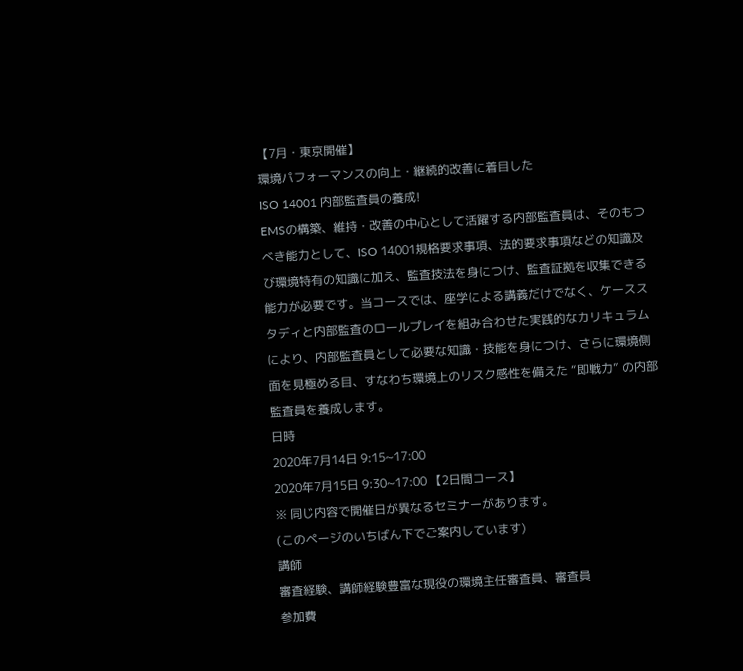【7月・東京開催】
環境パフォーマンスの向上・継続的改善に着目した
ISO 14001 内部監査員の養成!
EMSの構築、維持・改善の中心として活躍する内部監査員は、そのもつべき能力として、ISO 14001規格要求事項、法的要求事項などの知識及び環境特有の知識に加え、監査技法を身につけ、監査証拠を収集できる能力が必要です。当コースでは、座学による講義だけでなく、ケーススタディと内部監査のロールプレイを組み合わせた実践的なカリキュラムにより、内部監査員として必要な知識・技能を身につけ、さらに環境側面を見極める目、すなわち環境上のリスク感性を備えた “即戦力” の内部監査員を養成します。
日時
2020年7月14日 9:15~17:00
2020年7月15日 9:30~17:00 【2日間コース】
※ 同じ内容で開催日が異なるセミナーがあります。
(このページのいちばん下でご案内しています)
講師
審査経験、講師経験豊富な現役の環境主任審査員、審査員
参加費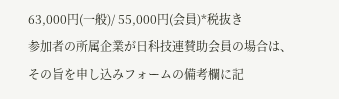63,000円(一般)/ 55,000円(会員)*税抜き
参加者の所属企業が日科技連賛助会員の場合は、その旨を申し込みフォームの備考欄に記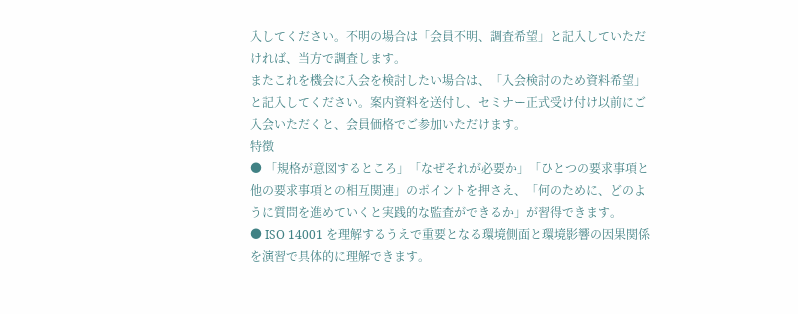入してください。不明の場合は「会員不明、調査希望」と記入していただければ、当方で調査します。
またこれを機会に入会を検討したい場合は、「入会検討のため資料希望」と記入してください。案内資料を送付し、セミナー正式受け付け以前にご入会いただくと、会員価格でご参加いただけます。
特徴
● 「規格が意図するところ」「なぜそれが必要か」「ひとつの要求事項と他の要求事項との相互関連」のポイントを押さえ、「何のために、どのように質問を進めていくと実践的な監査ができるか」が習得できます。
● ISO 14001 を理解するうえで重要となる環境側面と環境影響の因果関係を演習で具体的に理解できます。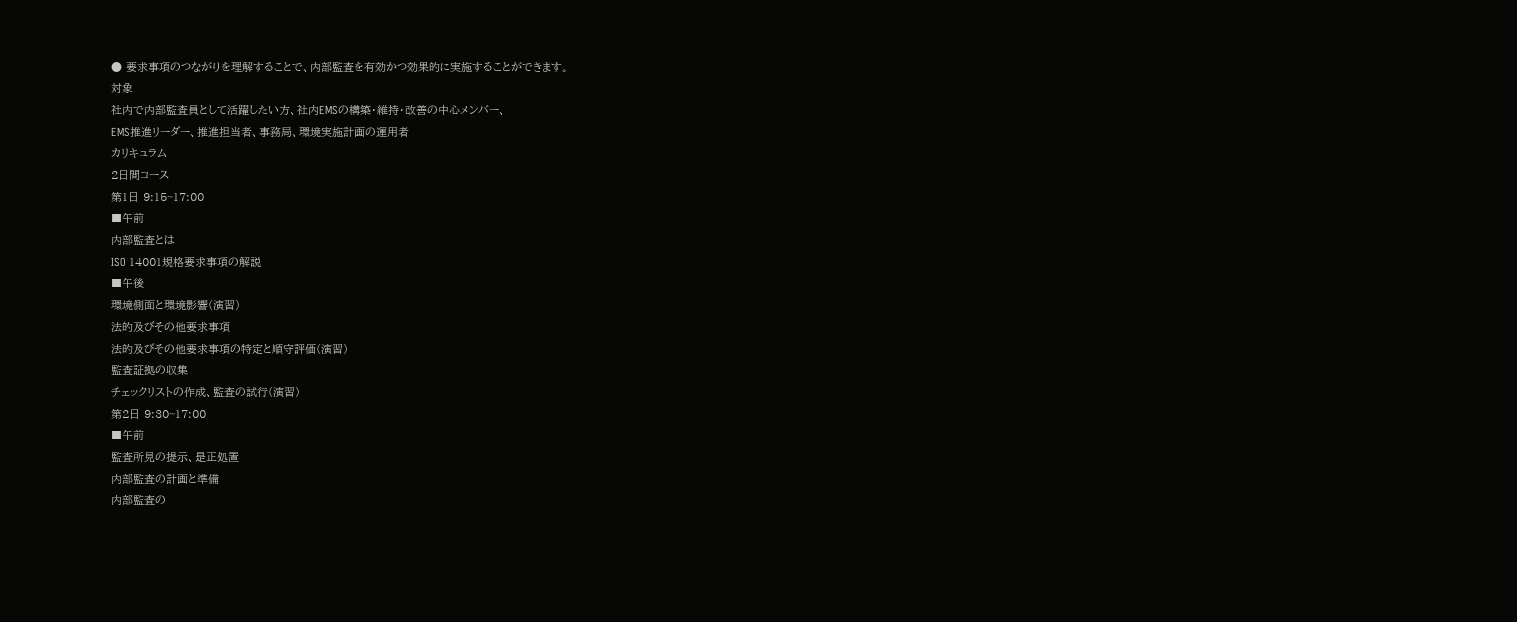● 要求事項のつながりを理解することで、内部監査を有効かつ効果的に実施することができます。
対象
社内で内部監査員として活躍したい方、社内EMSの構築・維持・改善の中心メンバー、
EMS推進リーダー、推進担当者、事務局、環境実施計画の運用者
カリキュラム
2日間コース
第1日 9:15~17:00
■午前
内部監査とは
ISO 14001規格要求事項の解説
■午後
環境側面と環境影響(演習)
法的及びその他要求事項
法的及びその他要求事項の特定と順守評価(演習)
監査証拠の収集
チェックリストの作成、監査の試行(演習)
第2日 9:30~17:00
■午前
監査所見の提示、是正処置
内部監査の計画と準備
内部監査の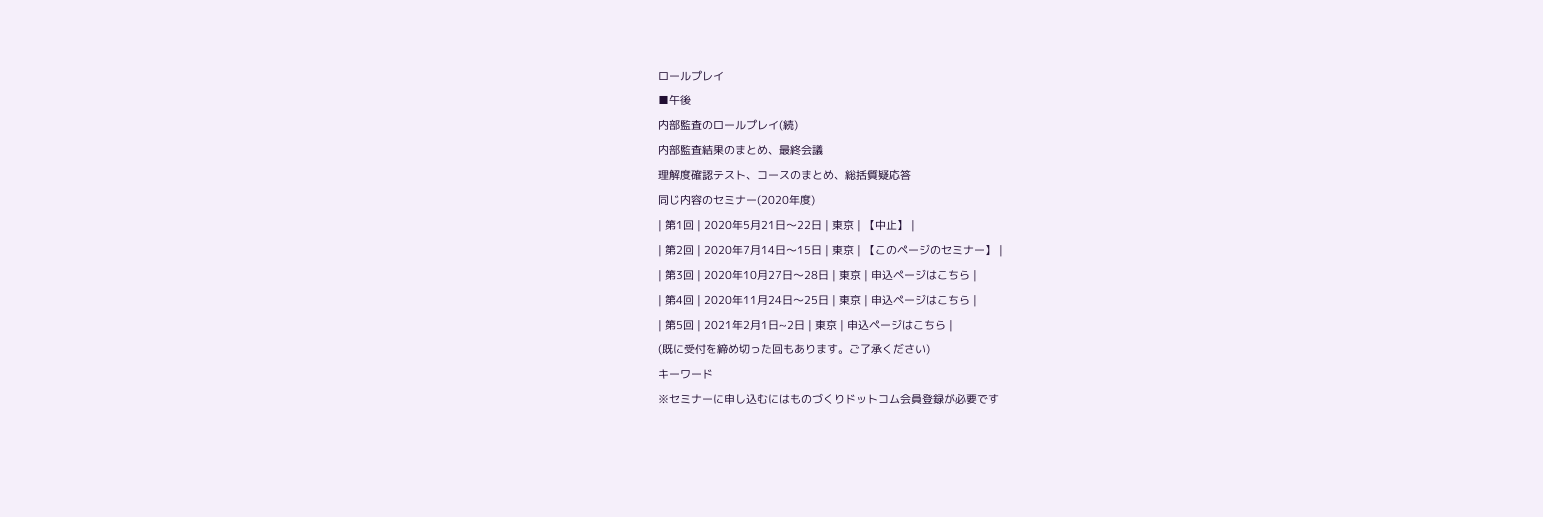ロールプレイ
■午後
内部監査のロールプレイ(続)
内部監査結果のまとめ、最終会議
理解度確認テスト、コースのまとめ、総括質疑応答
同じ内容のセミナー(2020年度)
| 第1回 | 2020年5月21日〜22日 | 東京 | 【中止】 |
| 第2回 | 2020年7月14日〜15日 | 東京 | 【このページのセミナー】 |
| 第3回 | 2020年10月27日〜28日 | 東京 | 申込ページはこちら |
| 第4回 | 2020年11月24日〜25日 | 東京 | 申込ページはこちら |
| 第5回 | 2021年2月1日~2日 | 東京 | 申込ページはこちら |
(既に受付を締め切った回もあります。ご了承ください)
キーワード
※セミナーに申し込むにはものづくりドットコム会員登録が必要です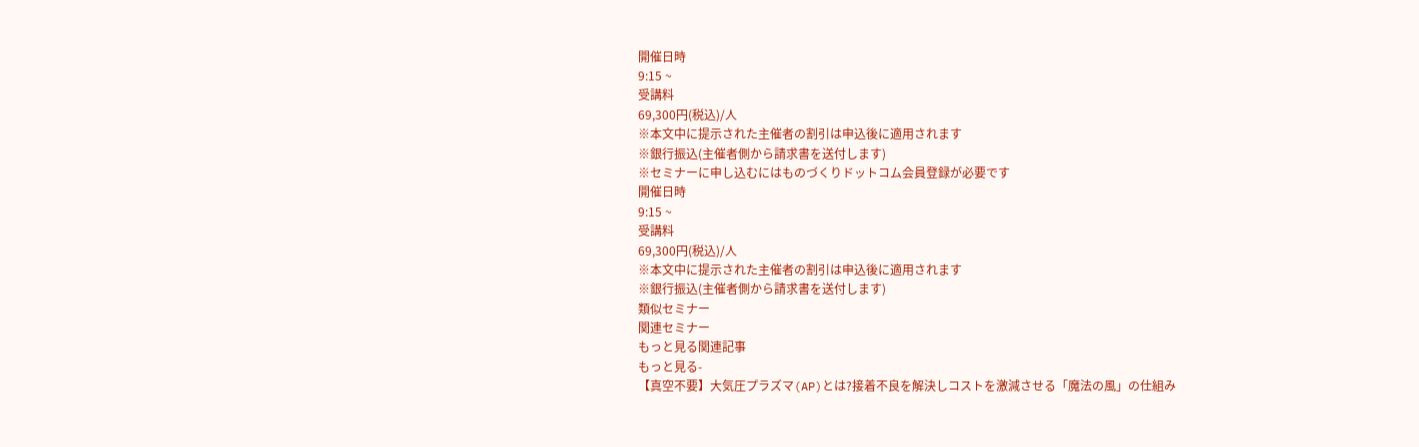開催日時
9:15 ~
受講料
69,300円(税込)/人
※本文中に提示された主催者の割引は申込後に適用されます
※銀行振込(主催者側から請求書を送付します)
※セミナーに申し込むにはものづくりドットコム会員登録が必要です
開催日時
9:15 ~
受講料
69,300円(税込)/人
※本文中に提示された主催者の割引は申込後に適用されます
※銀行振込(主催者側から請求書を送付します)
類似セミナー
関連セミナー
もっと見る関連記事
もっと見る-
【真空不要】大気圧プラズマ(AP)とは?接着不良を解決しコストを激減させる「魔法の風」の仕組み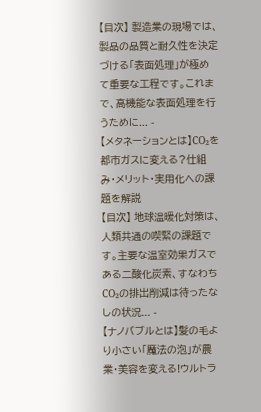【目次】 製造業の現場では、製品の品質と耐久性を決定づける「表面処理」が極めて重要な工程です。これまで、高機能な表面処理を行うために... -
【メタネーションとは】CO₂を都市ガスに変える?仕組み・メリット・実用化への課題を解説
【目次】 地球温暖化対策は、人類共通の喫緊の課題です。主要な温室効果ガスである二酸化炭素、すなわちCO₂の排出削減は待ったなしの状況... -
【ナノバブルとは】髪の毛より小さい「魔法の泡」が農業・美容を変える!ウルトラ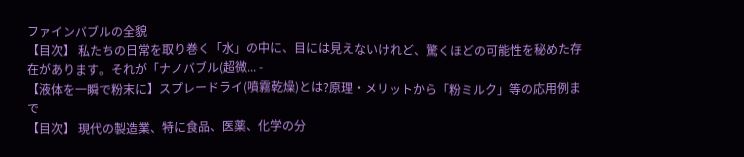ファインバブルの全貌
【目次】 私たちの日常を取り巻く「水」の中に、目には見えないけれど、驚くほどの可能性を秘めた存在があります。それが「ナノバブル(超微... -
【液体を一瞬で粉末に】スプレードライ(噴霧乾燥)とは?原理・メリットから「粉ミルク」等の応用例まで
【目次】 現代の製造業、特に食品、医薬、化学の分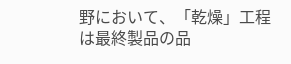野において、「乾燥」工程は最終製品の品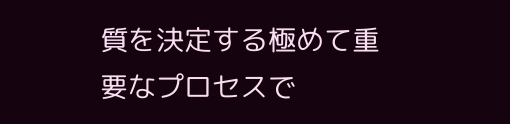質を決定する極めて重要なプロセスで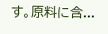す。原料に含...